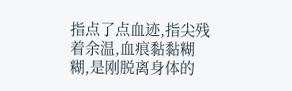指点了点血迹,指尖残着余温,血痕黏黏糊糊,是刚脱离身体的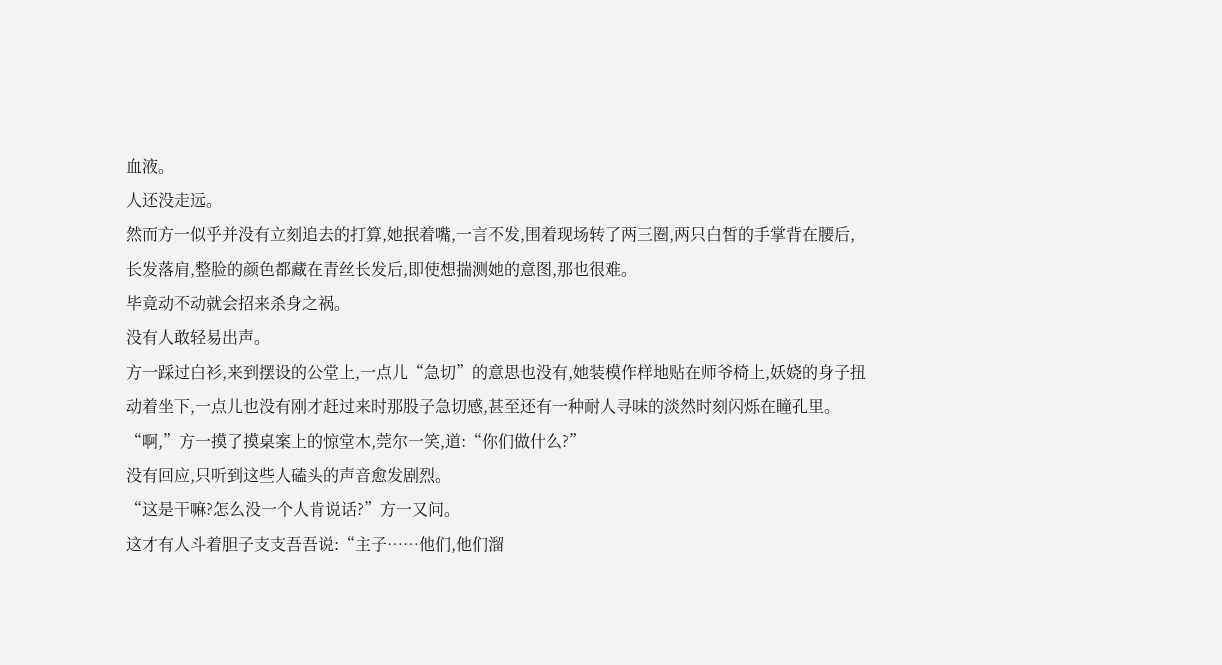血液。
人还没走远。
然而方一似乎并没有立刻追去的打算,她抿着嘴,一言不发,围着现场转了两三圈,两只白皙的手掌背在腰后,长发落肩,整脸的颜色都藏在青丝长发后,即使想揣测她的意图,那也很难。
毕竟动不动就会招来杀身之祸。
没有人敢轻易出声。
方一踩过白衫,来到摆设的公堂上,一点儿“急切”的意思也没有,她装模作样地贴在师爷椅上,妖娆的身子扭动着坐下,一点儿也没有刚才赶过来时那股子急切感,甚至还有一种耐人寻味的淡然时刻闪烁在瞳孔里。
“啊,”方一摸了摸桌案上的惊堂木,莞尔一笑,道:“你们做什么?”
没有回应,只听到这些人磕头的声音愈发剧烈。
“这是干嘛?怎么没一个人肯说话?”方一又问。
这才有人斗着胆子支支吾吾说:“主子……他们,他们溜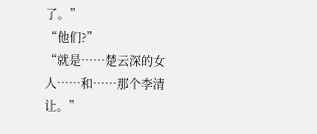了。”
“他们?”
“就是……楚云深的女人……和……那个李清让。”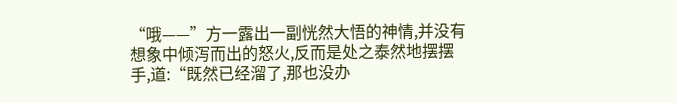“哦——”方一露出一副恍然大悟的神情,并没有想象中倾泻而出的怒火,反而是处之泰然地摆摆手,道:“既然已经溜了,那也没办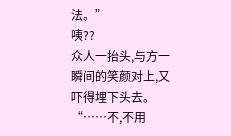法。”
咦??
众人一抬头,与方一瞬间的笑颜对上,又吓得埋下头去。
“……不,不用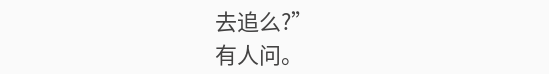去追么?”
有人问。